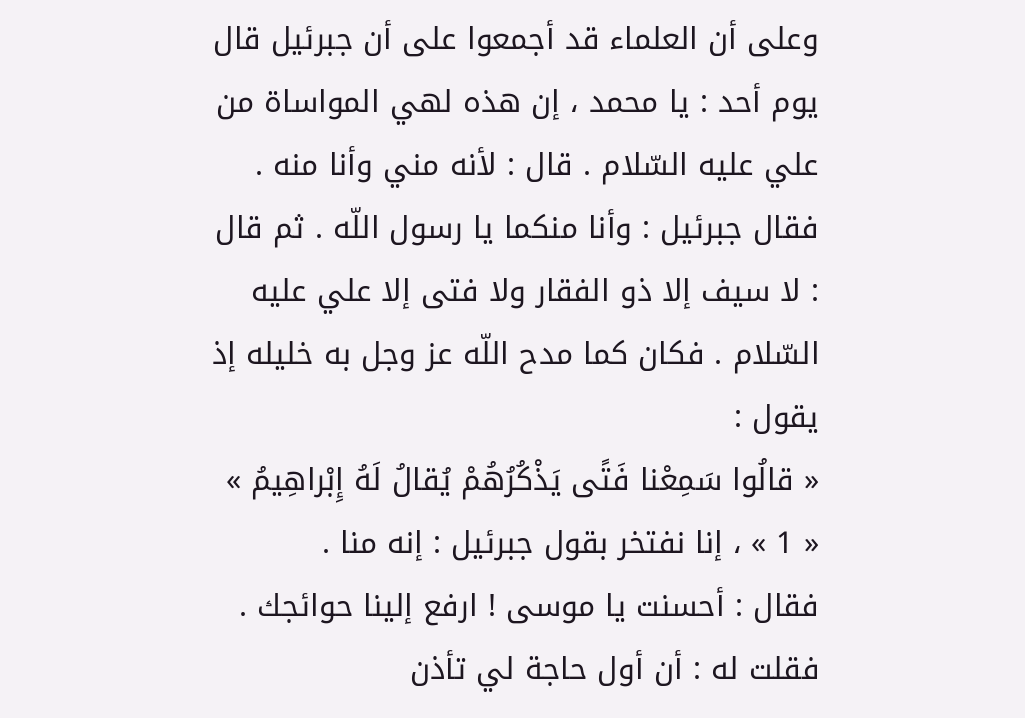وعلى أن العلماء قد أجمعوا على أن جبرئيل قال يوم أحد : يا محمد ، إن هذه لهي المواساة من علي عليه السّلام . قال : لأنه مني وأنا منه . فقال جبرئيل : وأنا منكما يا رسول اللّه . ثم قال : لا سيف إلا ذو الفقار ولا فتى إلا علي عليه السّلام . فكان كما مدح اللّه عز وجل به خليله إذ يقول :
« قالُوا سَمِعْنا فَتًى يَذْكُرُهُمْ يُقالُ لَهُ إِبْراهِيمُ »
« 1 » ، إنا نفتخر بقول جبرئيل : إنه منا .
فقال : أحسنت يا موسى ! ارفع إلينا حوائجك . فقلت له : أن أول حاجة لي تأذن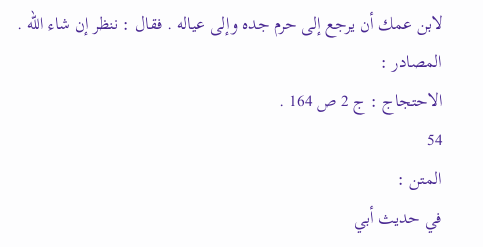لابن عمك أن يرجع إلى حرم جده وإلى عياله . فقال : ننظر إن شاء اللّه .
المصادر :
الاحتجاج : ج 2 ص 164 .
54
المتن :
في حديث أبي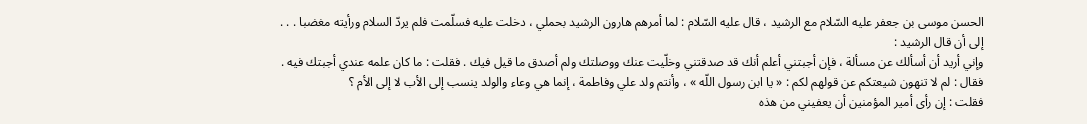الحسن موسى بن جعفر عليه السّلام مع الرشيد ، قال عليه السّلام : لما أمرهم هارون الرشيد بحملي ، دخلت عليه فسلّمت فلم يردّ السلام ورأيته مغضبا . . . إلى أن قال الرشيد :
وإني أريد أن أسألك عن مسألة ، فإن أجبتني أعلم أنك قد صدقتني وخلّيت عنك ووصلتك ولم أصدق ما قيل فيك . فقلت : ما كان علمه عندي أجبتك فيه . فقال : لم لا تنهون شيعتكم عن قولهم لكم : « يا ابن رسول اللّه » ، وأنتم ولد علي وفاطمة ، إنما هي وعاء والولد ينسب إلى الأب لا إلى الأم ؟
فقلت : إن رأى أمير المؤمنين أن يعفيني من هذه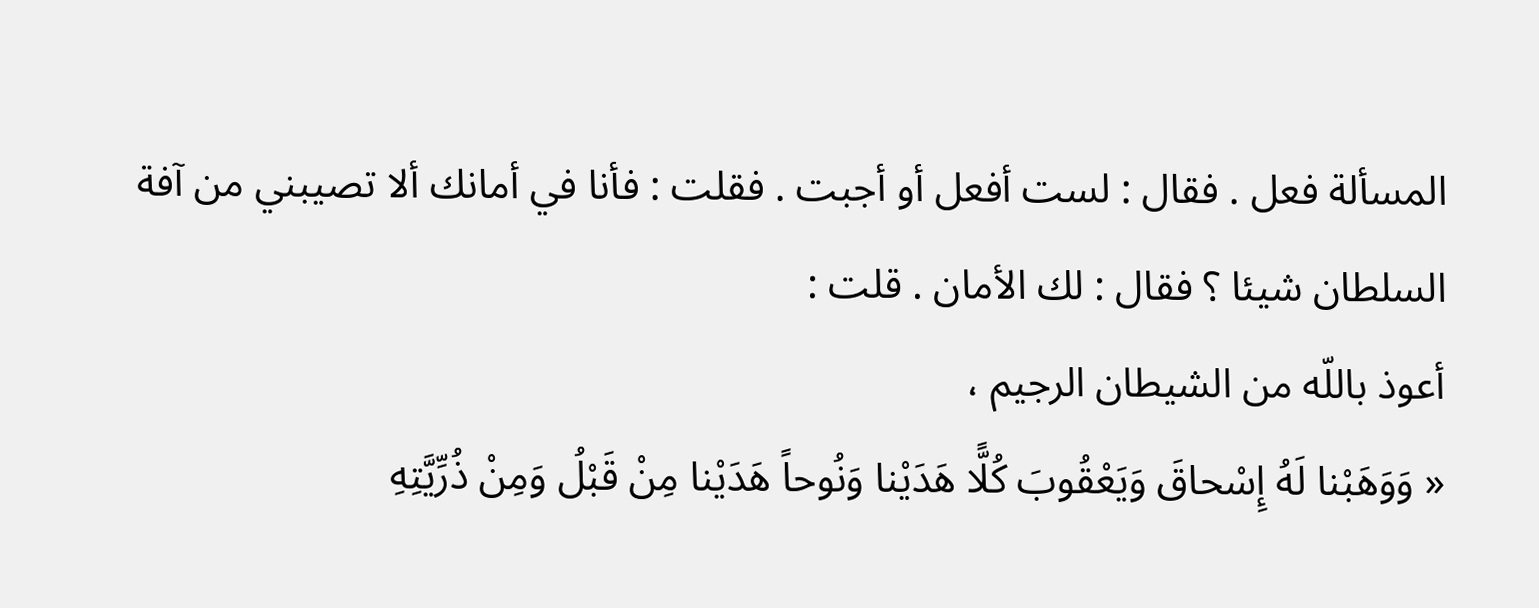المسألة فعل . فقال : لست أفعل أو أجبت . فقلت : فأنا في أمانك ألا تصيبني من آفة السلطان شيئا ؟ فقال : لك الأمان . قلت :
أعوذ باللّه من الشيطان الرجيم ،
« وَوَهَبْنا لَهُ إِسْحاقَ وَيَعْقُوبَ كُلًّا هَدَيْنا وَنُوحاً هَدَيْنا مِنْ قَبْلُ وَمِنْ ذُرِّيَّتِهِ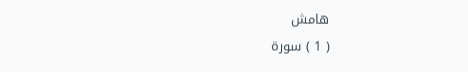هامش
( 1 ) سورة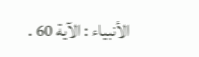الأنبياء : الآية 60 .